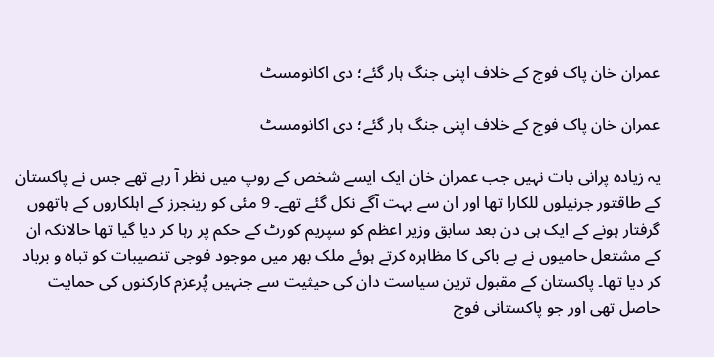عمران خان پاک فوج کے خلاف اپنی جنگ ہار گئے؛ دی اکانومسٹ

عمران خان پاک فوج کے خلاف اپنی جنگ ہار گئے؛ دی اکانومسٹ

یہ زیادہ پرانی بات نہیں جب عمران خان ایک ایسے شخص کے روپ میں نظر آ رہے تھے جس نے پاکستان کے طاقتور جرنیلوں للکارا تھا اور ان سے بہت آگے نکل گئے تھے۔ 9 مئی کو رینجرز کے اہلکاروں کے ہاتھوں گرفتار ہونے کے ایک ہی دن بعد سابق وزیر اعظم کو سپریم کورٹ کے حکم پر رہا کر دیا گیا تھا حالانکہ ان کے مشتعل حامیوں نے بے باکی کا مظاہرہ کرتے ہوئے ملک بھر میں موجود فوجی تنصیبات کو تباہ و برباد کر دیا تھا۔ پاکستان کے مقبول ترین سیاست دان کی حیثیت سے جنہیں پُرعزم کارکنوں کی حمایت حاصل تھی اور جو پاکستانی فوج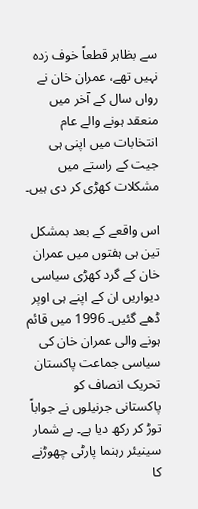سے بظاہر قطعاً خوف زدہ نہیں تھے، عمران خان نے رواں سال کے آخر میں منعقد ہونے والے عام انتخابات میں اپنی ہی جیت کے راستے میں مشکلات کھڑی کر دی ہیں۔

اس واقعے کے بعد بمشکل تین ہی ہفتوں میں عمران خان کے گرد کھڑی سیاسی دیواریں ان کے اپنے ہی اوپر ڈھے گئیں۔ 1996 میں قائم ہونے والی عمران خان کی سیاسی جماعت پاکستان تحریک انصاف کو پاکستانی جرنیلوں نے جواباً توڑ کر رکھ دیا ہے۔ بے شمار سینیئر رہنما پارٹی چھوڑنے کا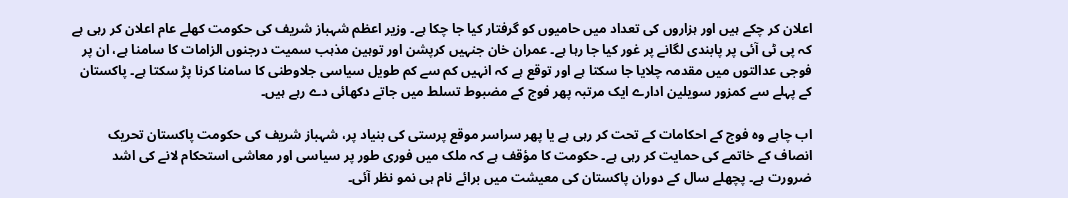اعلان کر چکے ہیں اور ہزاروں کی تعداد میں حامیوں کو گرفتار کیا جا چکا ہے۔ وزیر اعظم شہباز شریف کی حکومت کھلے عام اعلان کر رہی ہے کہ پی ٹی آئی پر پابندی لگانے پر غور کیا جا رہا ہے۔ عمران خان جنہیں کرپشن اور توہین مذہب سمیت درجنوں الزامات کا سامنا ہے، ان پر فوجی عدالتوں میں مقدمہ چلایا جا سکتا ہے اور توقع ہے کہ انہیں کم سے کم طویل سیاسی جلاوطنی کا سامنا کرنا پڑ سکتا ہے۔ پاکستان کے پہلے سے کمزور سویلین ادارے ایک مرتبہ پھر فوج کے مضبوط تسلط میں جاتے دکھائی دے رہے ہیں۔

اب چاہے وہ فوج کے احکامات کے تحت کر رہی ہے یا پھر سراسر موقع پرستی کی بنیاد پر، شہباز شریف کی حکومت پاکستان تحریک انصاف کے خاتمے کی حمایت کر رہی ہے۔ حکومت کا مؤقف ہے کہ ملک میں فوری طور پر سیاسی اور معاشی استحکام لانے کی اشد ضرورت ہے۔ پچھلے سال کے دوران پاکستان کی معیشت میں برائے نام ہی نمو نظر آئی۔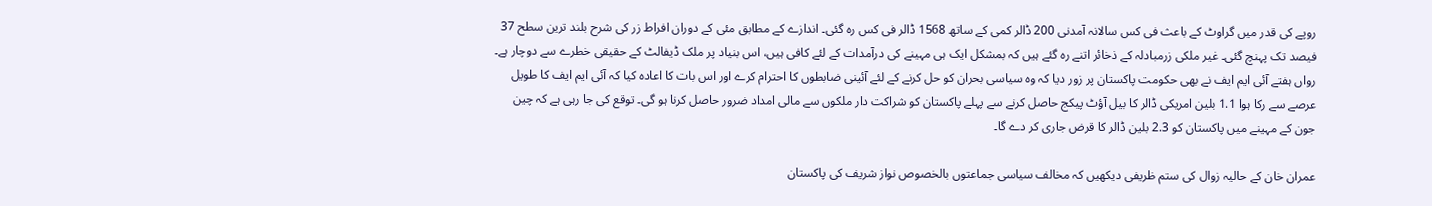روپے کی قدر میں گراوٹ کے باعث فی کس سالانہ آمدنی 200 ڈالر کمی کے ساتھ 1568 ڈالر فی کس رہ گئی۔ اندازے کے مطابق مئی کے دوران افراط زر کی شرح بلند ترین سطح 37 فیصد تک پہنچ گئی۔ غیر ملکی زرمبادلہ کے ذخائر اتنے رہ گئے ہیں کہ بمشکل ایک ہی مہینے کی درآمدات کے لئے کافی ہیں، اس بنیاد پر ملک ڈیفالٹ کے حقیقی خطرے سے دوچار ہے۔ رواں ہفتے آئی ایم ایف نے بھی حکومت پاکستان پر زور دیا کہ وہ سیاسی بحران کو حل کرنے کے لئے آئینی ضابطوں کا احترام کرے اور اس بات کا اعادہ کیا کہ آئی ایم ایف کا طویل عرصے سے رکا ہوا 1.1 بلین امریکی ڈالر کا بیل آؤٹ پیکج حاصل کرنے سے پہلے پاکستان کو شراکت دار ملکوں سے مالی امداد ضرور حاصل کرنا ہو گی۔ توقع کی جا رہی ہے کہ چین جون کے مہینے میں پاکستان کو 2.3 بلین ڈالر کا قرض جاری کر دے گا۔

عمران خان کے حالیہ زوال کی ستم ظریفی دیکھیں کہ مخالف سیاسی جماعتوں بالخصوص نواز شریف کی پاکستان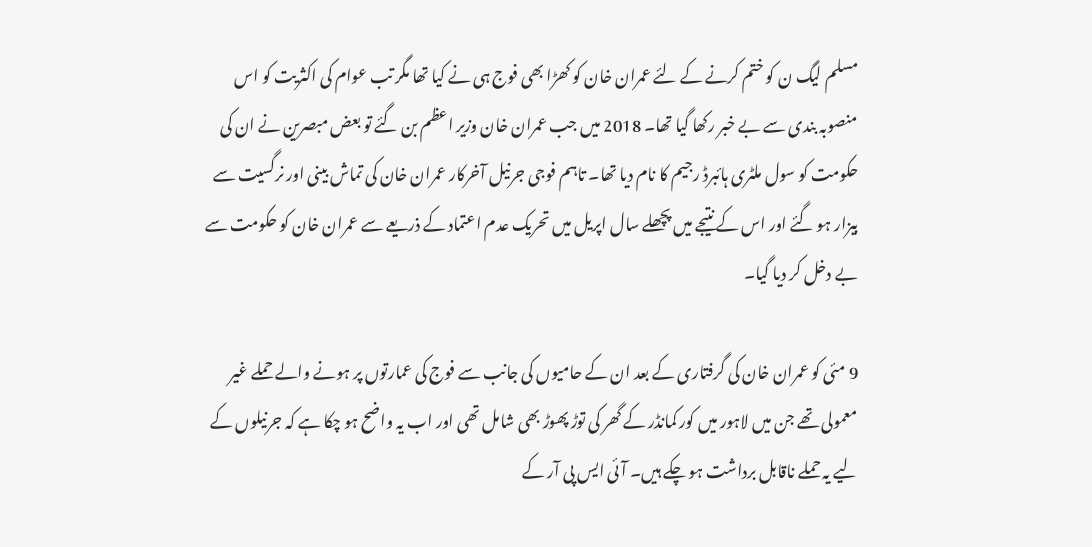مسلم لیگ ن کو ختم کرنے کے لئے عمران خان کو کھڑا بھی فوج ہی نے کیا تھا مگر تب عوام کی اکثریت کو اس منصوبہ بندی سے بے خبر رکھا گیا تھا۔ 2018 میں جب عمران خان وزیر اعظم بن گئے تو بعض مبصرین نے ان کی حکومت کو سول ملٹری ہائبرڈ رجیم کا نام دیا تھا۔ تاہم فوجی جرنیل آخرکار عمران خان کی تماش بینی اور نرگسیت سے بیزار ہو گئے اور اس کے نتیجے میں پچھلے سال اپریل میں تحریک عدم اعتماد کے ذریعے سے عمران خان کو حکومت سے بے دخل کر دیا گیا۔

9 مئی کو عمران خان کی گرفتاری کے بعد ان کے حامیوں کی جانب سے فوج کی عمارتوں پر ہونے والے حملے غیر معمولی تھے جن میں لاہور میں کور کمانڈر کے گھر کی توڑ پھوڑ بھی شامل تھی اور اب یہ واضح ہو چکا ہے کہ جرنیلوں کے لیے یہ حملے ناقابل برداشت ہو چکے ہیں۔ آئی ایس پی آر کے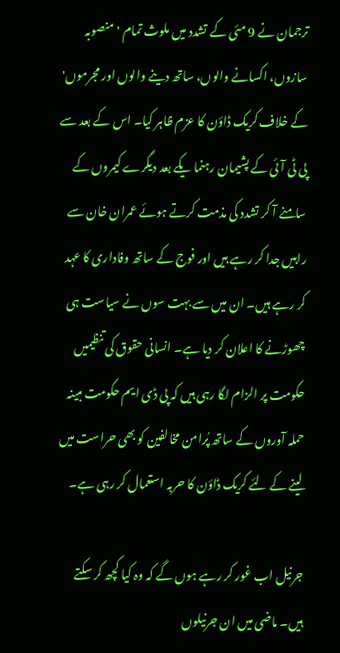ترجمان نے 9 مئی کے تشدد میں ملوث تمام 'منصوبہ سازوں، اکسانے والوں، ساتھ دینے والوں اور مجرموں' کے خلاف کریک ڈاؤن کا عزم ظاہر کیا۔ اس کے بعد سے پی ٹی آئی کے پشیمان رہنما یکے بعد دیگرے کیمروں کے سامنے آ کر تشدد کی مذمت کرتے ہوئے عمران خان سے راہیں جدا کر رہے ہیں اور فوج کے ساتھ وفاداری کا عہد کر رہے ہیں۔ ان میں سے بہت سوں نے سیاست ہی چھوڑنے کا اعلان کر دیا ہے۔ انسانی حقوق کی تنظیمیں حکومت پر الزام لگا رہی ہیں کہ پی ڈی ایم حکومت مبینہ حملہ آوروں کے ساتھ پُرامن مخالفین کو بھی حراست میں لینے کے لئے کریک ڈاؤن کا حربہ استعمال کر رہی ہے۔

جرنیل اب غور کر رہے ہوں گے کہ وہ کیا کچھ کر سکتے ہیں۔ ماضی میں ان جرنیلوں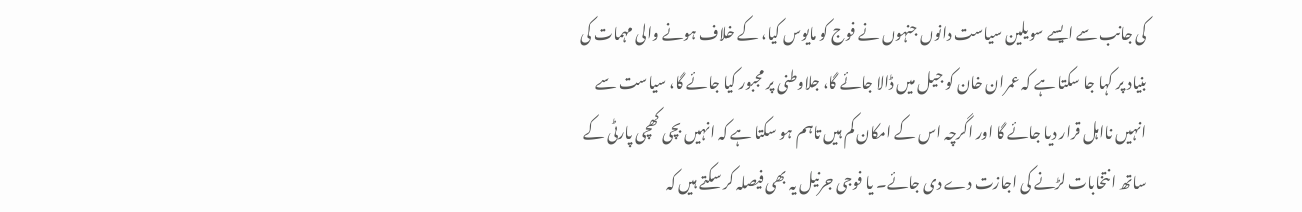کی جانب سے ایسے سویلین سیاست دانوں جنہوں نے فوج کو مایوس کیا، کے خلاف ہونے والی مہمات کی بنیاد پر کہا جا سکتا ہے کہ عمران خان کو جیل میں ڈالا جائے گا، جلاوطنی پر مجبور کیا جائے گا، سیاست سے انہیں نااہل قرار دیا جائے گا اور اگرچہ اس کے امکان کم ہیں تاہم ہو سکتا ہے کہ انہیں بچی کھچی پارٹی کے ساتھ انتخابات لڑنے کی اجازت دے دی جائے۔ یا فوجی جرنیل یہ بھی فیصلہ کر سکتے ہیں کہ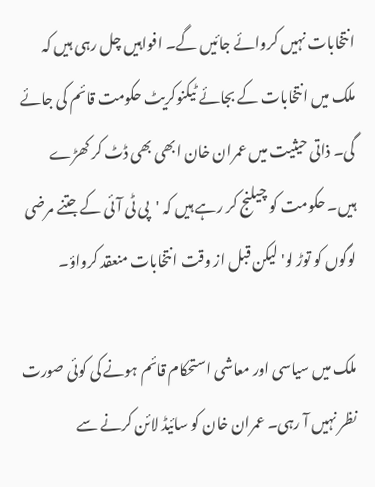انتخابات نہیں کروائے جائیں گے۔ افواہیں چل رہی ہیں کہ ملک میں انتخابات کے بجائے ٹیکنوکریٹ حکومت قائم کی جائے گی۔ ذاتی حیثیت میں عمران خان ابھی بھی ڈٹ کر کھڑے ہیں۔ حکومت کو چیلنج کر رہے ہیں کہ 'پی ٹی آئی کے جتنے مرضی لوگوں کو توڑ لو' لیکن قبل از وقت انتخابات منعقد کرواؤ۔

ملک میں سیاسی اور معاشی استحکام قائم ہونے کی کوئی صورت نظر نہیں آ رہی۔ عمران خان کو سائیڈ لائن کرنے سے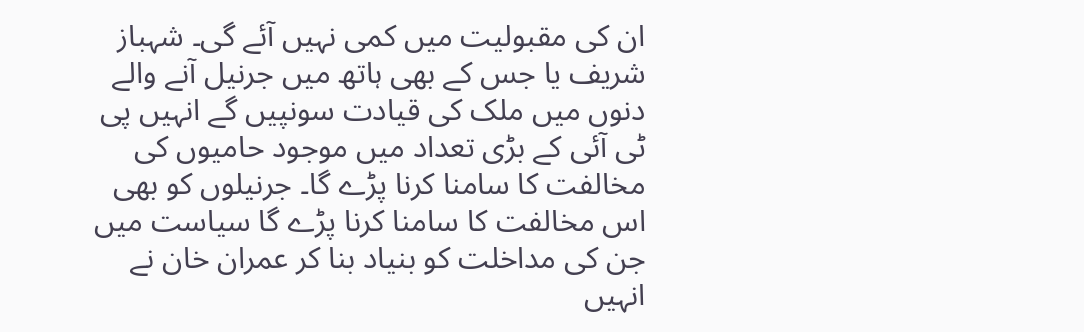ان کی مقبولیت میں کمی نہیں آئے گی۔ شہباز شریف یا جس کے بھی ہاتھ میں جرنیل آنے والے دنوں میں ملک کی قیادت سونپیں گے انہیں پی ٹی آئی کے بڑی تعداد میں موجود حامیوں کی مخالفت کا سامنا کرنا پڑے گا۔ جرنیلوں کو بھی اس مخالفت کا سامنا کرنا پڑے گا سیاست میں جن کی مداخلت کو بنیاد بنا کر عمران خان نے انہیں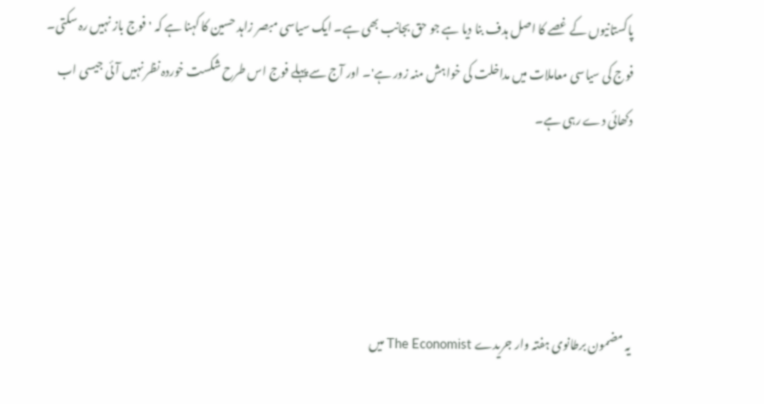پاکستانیوں کے غصے کا اصل ہدف بنا دیا ہے جو حق بجانب بھی ہے۔ ایک سیاسی مبصر زاہد حسین کا کہنا ہے کہ 'فوج باز نہیں رہ سکتی۔ فوج کی سیاسی معاملات میں مداخلت کی خواہش منہ زور ہے'۔ اور آج سے پہلے فوج اس طرح شکست خوردہ نظر نہیں آئی جیسی اب دکھائی دے رہی ہے۔




یہ مضمون برطانوی ہفتہ وار جریدے The Economist میں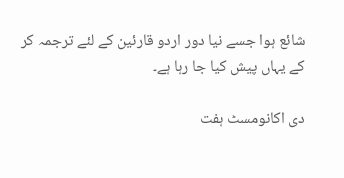شائع ہوا جسے نیا دور اردو قارئین کے لئے ترجمہ کر کے یہاں پیش کیا جا رہا ہے۔

دی اکانومسٹ ہفت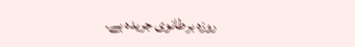روزہ برطانوی جریدہ ہے۔